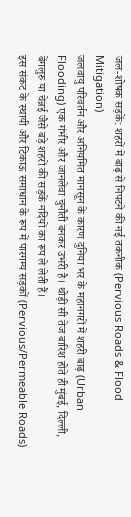जल-शोषक सड़कें: शहरों में बाढ़ से निपटने की नई तकनीक (Pervious Roads & Flood Mitigation)
जलवायु परिवर्तन और अनियमित मानसून के कारण दुनिया भर के महानगरों में शहरी बाढ़ (Urban Flooding) एक गंभीर और जानलेवा चुनौती बनकर उभरी है। थोड़ी सी तेज बारिश होते ही मुंबई, दिल्ली, बेंगलुरु या चेन्नई जैसे बड़े शहरों की सड़कें नदियों का रूप ले लेती हैं।
इस संकट के स्थायी और टिकाऊ समाधान के रूप में पारगम्य सड़कों (Pervious/Permeable Roads)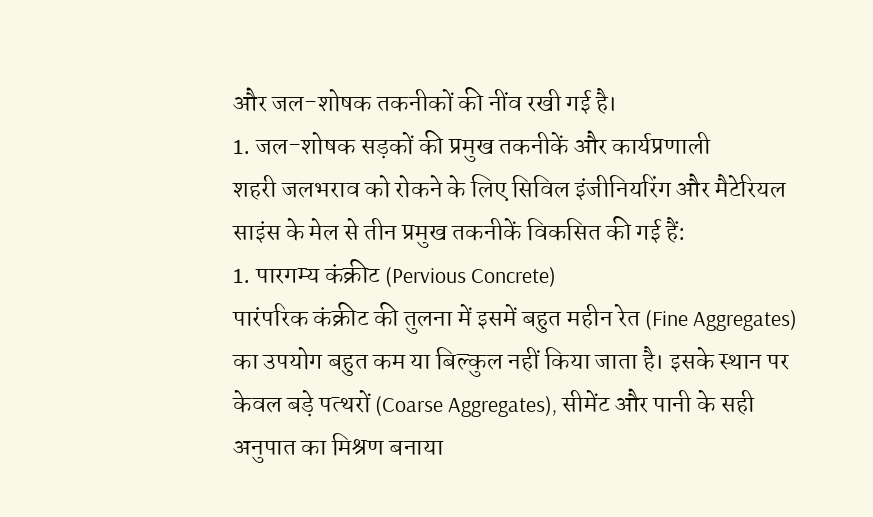और जल-शोषक तकनीकों की नींव रखी गई है।
1. जल-शोषक सड़कों की प्रमुख तकनीकें और कार्यप्रणाली
शहरी जलभराव को रोकने के लिए सिविल इंजीनियरिंग और मैटेरियल साइंस के मेल से तीन प्रमुख तकनीकें विकसित की गई हैं:
1. पारगम्य कंक्रीट (Pervious Concrete)
पारंपरिक कंक्रीट की तुलना में इसमें बहुत महीन रेत (Fine Aggregates) का उपयोग बहुत कम या बिल्कुल नहीं किया जाता है। इसके स्थान पर केवल बड़े पत्थरों (Coarse Aggregates), सीमेंट और पानी के सही अनुपात का मिश्रण बनाया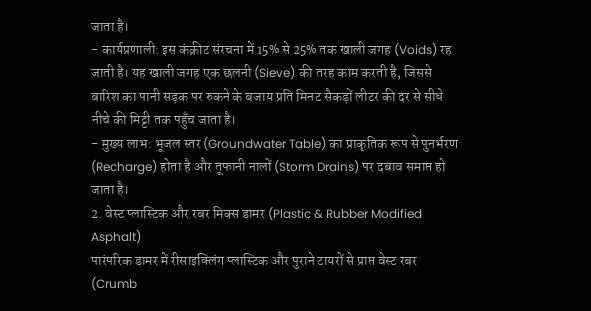जाता है।
- कार्यप्रणाली: इस कंक्रीट संरचना में 15% से 25% तक खाली जगह (Voids) रह जाती है। यह खाली जगह एक छलनी (Sieve) की तरह काम करती है, जिससे बारिश का पानी सड़क पर रुकने के बजाय प्रति मिनट सैकड़ों लीटर की दर से सीधे नीचे की मिट्टी तक पहुँच जाता है।
- मुख्य लाभ: भूजल स्तर (Groundwater Table) का प्राकृतिक रूप से पुनर्भरण (Recharge) होता है और तूफानी नालों (Storm Drains) पर दबाव समाप्त हो जाता है।
2. वेस्ट प्लास्टिक और रबर मिक्स डामर (Plastic & Rubber Modified Asphalt)
पारंपरिक डामर में रीसाइक्लिंग प्लास्टिक और पुराने टायरों से प्राप्त वेस्ट रबर (Crumb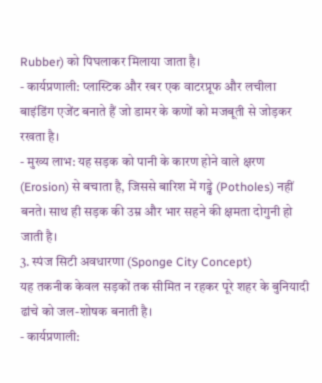Rubber) को पिघलाकर मिलाया जाता है।
- कार्यप्रणाली: प्लास्टिक और रबर एक वाटरप्रूफ और लचीला बाइंडिंग एजेंट बनाते हैं जो डामर के कणों को मजबूती से जोड़कर रखता है।
- मुख्य लाभ: यह सड़क को पानी के कारण होने वाले क्षरण (Erosion) से बचाता है, जिससे बारिश में गड्ढे (Potholes) नहीं बनते। साथ ही सड़क की उम्र और भार सहने की क्षमता दोगुनी हो जाती है।
3. स्पंज सिटी अवधारणा (Sponge City Concept)
यह तकनीक केवल सड़कों तक सीमित न रहकर पूरे शहर के बुनियादी ढांचे को जल-शोषक बनाती है।
- कार्यप्रणाली: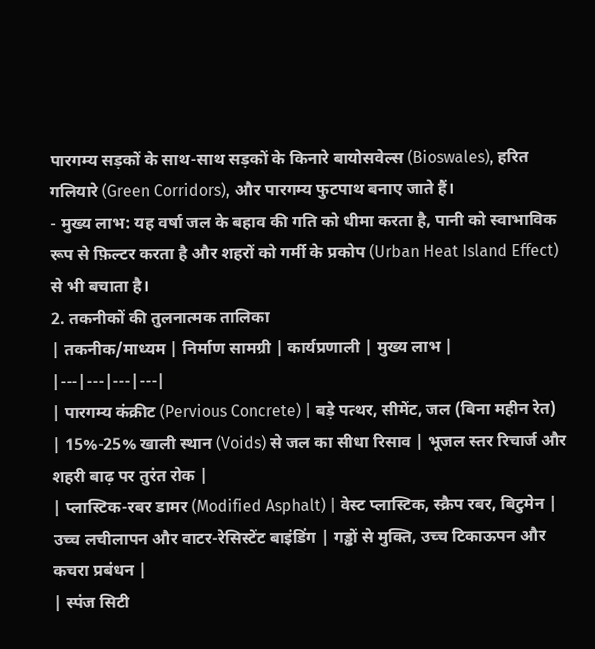पारगम्य सड़कों के साथ-साथ सड़कों के किनारे बायोसवेल्स (Bioswales), हरित गलियारे (Green Corridors), और पारगम्य फुटपाथ बनाए जाते हैं।
- मुख्य लाभ: यह वर्षा जल के बहाव की गति को धीमा करता है, पानी को स्वाभाविक रूप से फ़िल्टर करता है और शहरों को गर्मी के प्रकोप (Urban Heat Island Effect) से भी बचाता है।
2. तकनीकों की तुलनात्मक तालिका
| तकनीक/माध्यम | निर्माण सामग्री | कार्यप्रणाली | मुख्य लाभ |
|---|---|---|---|
| पारगम्य कंक्रीट (Pervious Concrete) | बड़े पत्थर, सीमेंट, जल (बिना महीन रेत) | 15%-25% खाली स्थान (Voids) से जल का सीधा रिसाव | भूजल स्तर रिचार्ज और शहरी बाढ़ पर तुरंत रोक |
| प्लास्टिक-रबर डामर (Modified Asphalt) | वेस्ट प्लास्टिक, स्क्रैप रबर, बिटुमेन | उच्च लचीलापन और वाटर-रेसिस्टेंट बाइंडिंग | गड्ढों से मुक्ति, उच्च टिकाऊपन और कचरा प्रबंधन |
| स्पंज सिटी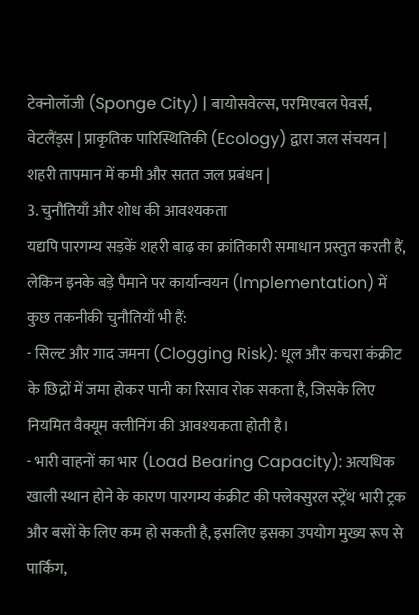टेक्नोलॉजी (Sponge City) | बायोसवेल्स, परमिएबल पेवर्स, वेटलैंड्स | प्राकृतिक पारिस्थितिकी (Ecology) द्वारा जल संचयन | शहरी तापमान में कमी और सतत जल प्रबंधन |
3. चुनौतियाँ और शोध की आवश्यकता
यद्यपि पारगम्य सड़कें शहरी बाढ़ का क्रांतिकारी समाधान प्रस्तुत करती हैं, लेकिन इनके बड़े पैमाने पर कार्यान्वयन (Implementation) में कुछ तकनीकी चुनौतियाँ भी हैं:
- सिल्ट और गाद जमना (Clogging Risk): धूल और कचरा कंक्रीट के छिद्रों में जमा होकर पानी का रिसाव रोक सकता है, जिसके लिए नियमित वैक्यूम क्लीनिंग की आवश्यकता होती है।
- भारी वाहनों का भार (Load Bearing Capacity): अत्यधिक खाली स्थान होने के कारण पारगम्य कंक्रीट की फ्लेक्सुरल स्ट्रेंथ भारी ट्रक और बसों के लिए कम हो सकती है, इसलिए इसका उपयोग मुख्य रूप से पार्किंग,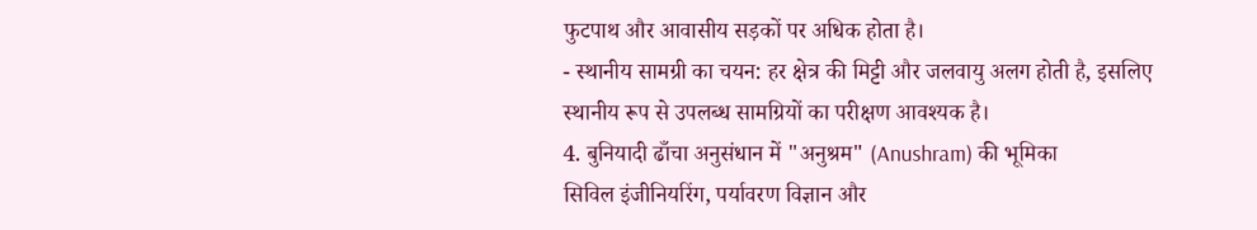फुटपाथ और आवासीय सड़कों पर अधिक होता है।
- स्थानीय सामग्री का चयन: हर क्षेत्र की मिट्टी और जलवायु अलग होती है, इसलिए स्थानीय रूप से उपलब्ध सामग्रियों का परीक्षण आवश्यक है।
4. बुनियादी ढाँचा अनुसंधान में "अनुश्रम" (Anushram) की भूमिका
सिविल इंजीनियरिंग, पर्यावरण विज्ञान और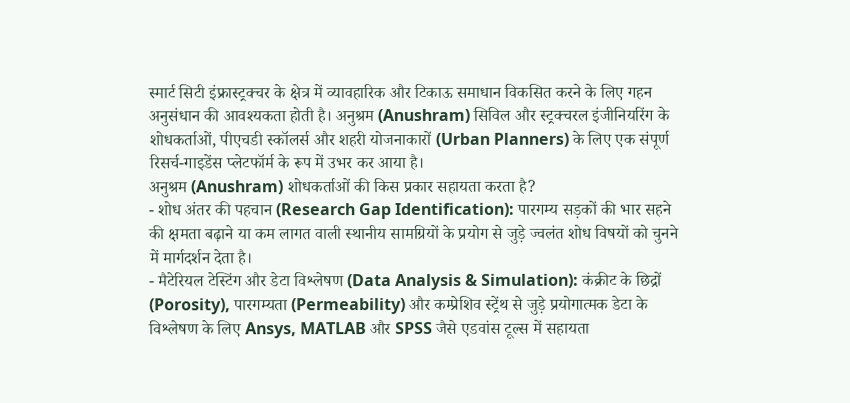स्मार्ट सिटी इंफ्रास्ट्रक्चर के क्षेत्र में व्यावहारिक और टिकाऊ समाधान विकसित करने के लिए गहन अनुसंधान की आवश्यकता होती है। अनुश्रम (Anushram) सिविल और स्ट्रक्चरल इंजीनियरिंग के शोधकर्ताओं, पीएचडी स्कॉलर्स और शहरी योजनाकारों (Urban Planners) के लिए एक संपूर्ण रिसर्च-गाइडेंस प्लेटफॉर्म के रूप में उभर कर आया है।
अनुश्रम (Anushram) शोधकर्ताओं की किस प्रकार सहायता करता है?
- शोध अंतर की पहचान (Research Gap Identification): पारगम्य सड़कों की भार सहने की क्षमता बढ़ाने या कम लागत वाली स्थानीय सामग्रियों के प्रयोग से जुड़े ज्वलंत शोध विषयों को चुनने में मार्गदर्शन देता है।
- मैटेरियल टेस्टिंग और डेटा विश्लेषण (Data Analysis & Simulation): कंक्रीट के छिद्रों (Porosity), पारगम्यता (Permeability) और कम्प्रेशिव स्ट्रेंथ से जुड़े प्रयोगात्मक डेटा के विश्लेषण के लिए Ansys, MATLAB और SPSS जैसे एडवांस टूल्स में सहायता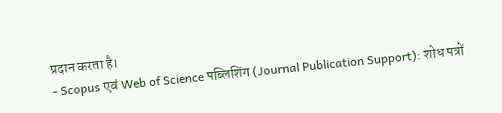प्रदान करता है।
- Scopus एवं Web of Science पब्लिशिंग (Journal Publication Support): शोध पत्रों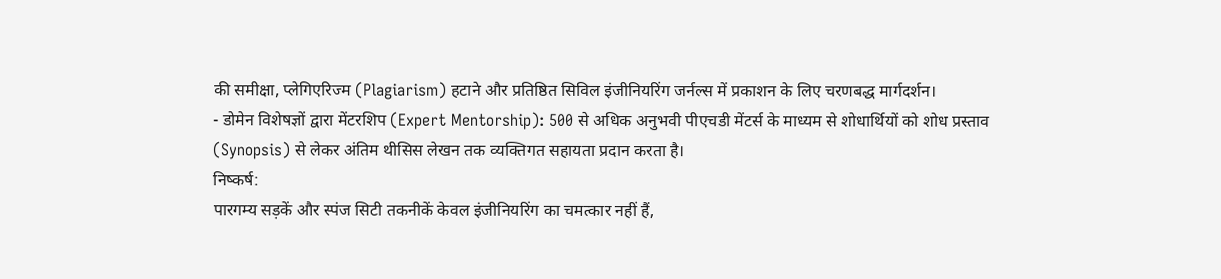की समीक्षा, प्लेगिएरिज्म (Plagiarism) हटाने और प्रतिष्ठित सिविल इंजीनियरिंग जर्नल्स में प्रकाशन के लिए चरणबद्ध मार्गदर्शन।
- डोमेन विशेषज्ञों द्वारा मेंटरशिप (Expert Mentorship): 500 से अधिक अनुभवी पीएचडी मेंटर्स के माध्यम से शोधार्थियों को शोध प्रस्ताव (Synopsis) से लेकर अंतिम थीसिस लेखन तक व्यक्तिगत सहायता प्रदान करता है।
निष्कर्ष:
पारगम्य सड़कें और स्पंज सिटी तकनीकें केवल इंजीनियरिंग का चमत्कार नहीं हैं,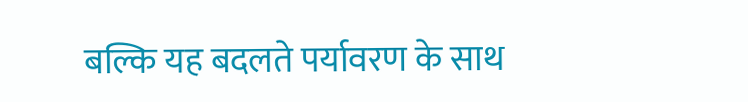बल्कि यह बदलते पर्यावरण के साथ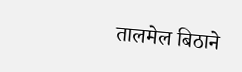तालमेल बिठाने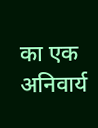का एक अनिवार्य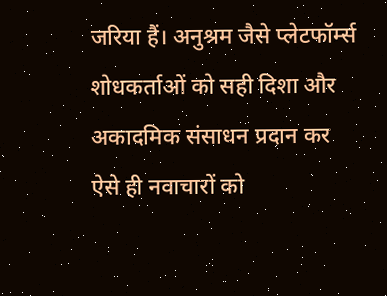जरिया हैं। अनुश्रम जैसे प्लेटफॉर्म्स शोधकर्ताओं को सही दिशा और अकादमिक संसाधन प्रदान कर ऐसे ही नवाचारों को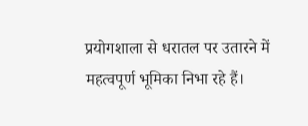प्रयोगशाला से धरातल पर उतारने में महत्वपूर्ण भूमिका निभा रहे हैं।